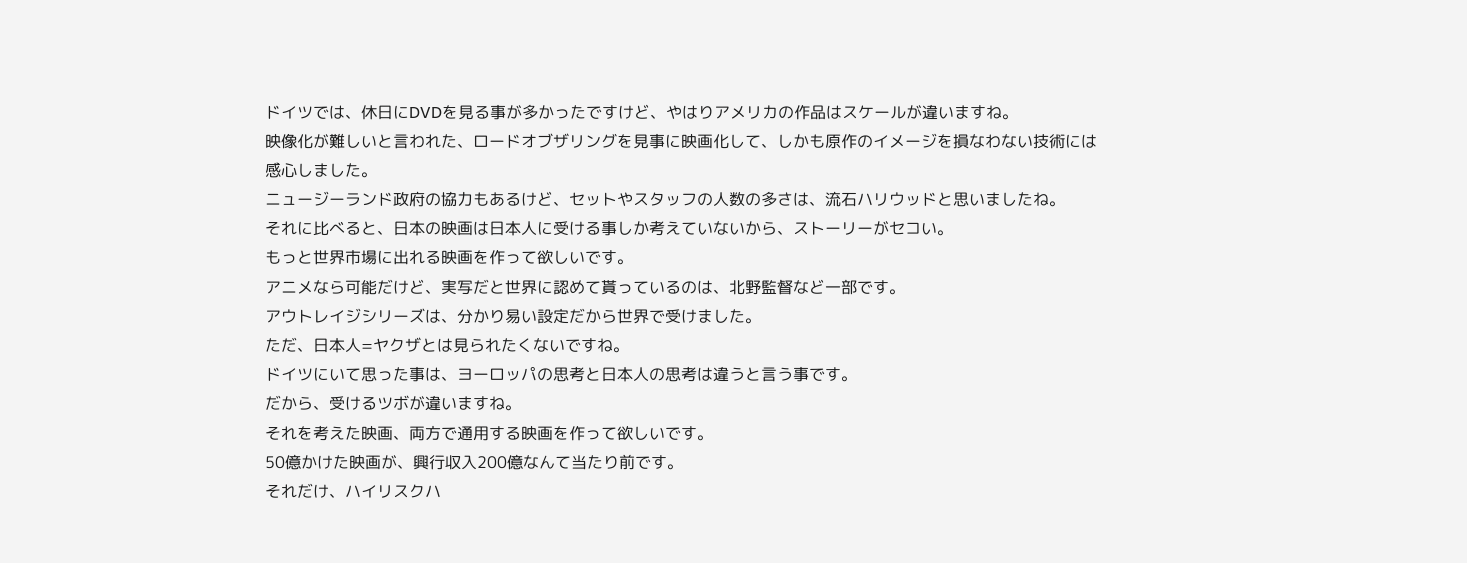ドイツでは、休日にDVDを見る事が多かったですけど、やはりアメリカの作品はスケールが違いますね。
映像化が難しいと言われた、ロードオブザリングを見事に映画化して、しかも原作のイメージを損なわない技術には感心しました。
ニュージーランド政府の協力もあるけど、セットやスタッフの人数の多さは、流石ハリウッドと思いましたね。
それに比べると、日本の映画は日本人に受ける事しか考えていないから、ストーリーがセコい。
もっと世界市場に出れる映画を作って欲しいです。
アニメなら可能だけど、実写だと世界に認めて貰っているのは、北野監督など一部です。
アウトレイジシリーズは、分かり易い設定だから世界で受けました。
ただ、日本人=ヤクザとは見られたくないですね。
ドイツにいて思った事は、ヨーロッパの思考と日本人の思考は違うと言う事です。
だから、受けるツボが違いますね。
それを考えた映画、両方で通用する映画を作って欲しいです。
50億かけた映画が、興行収入200億なんて当たり前です。
それだけ、ハイリスクハ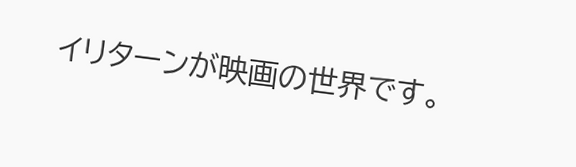イリターンが映画の世界です。